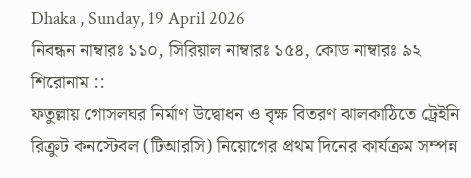Dhaka , Sunday, 19 April 2026
নিবন্ধন নাম্বারঃ ১১০, সিরিয়াল নাম্বারঃ ১৫৪, কোড নাম্বারঃ ৯২
শিরোনাম ::
ফতুল্লায় গোসলঘর নির্মাণ উদ্বোধন ও বৃক্ষ বিতরণ ঝালকাঠিতে ট্রেইনি রিক্রুট কনস্টেবল (টিআরসি) নিয়োগের প্রথম দিনের কার্যক্রম সম্পন্ন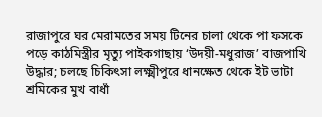রাজাপুরে ঘর মেরামতের সময় টিনের চালা থেকে পা ফসকে পড়ে কাঠমিস্ত্রীর মৃত্যু পাইকগাছায় ‘উদয়ী-মধুরাজ’ বাজপাখি উদ্ধার; চলছে চিকিৎসা লক্ষ্মীপুরে ধানক্ষেত থেকে ইট ভাটা শ্রমিকের মুখ বাধাঁ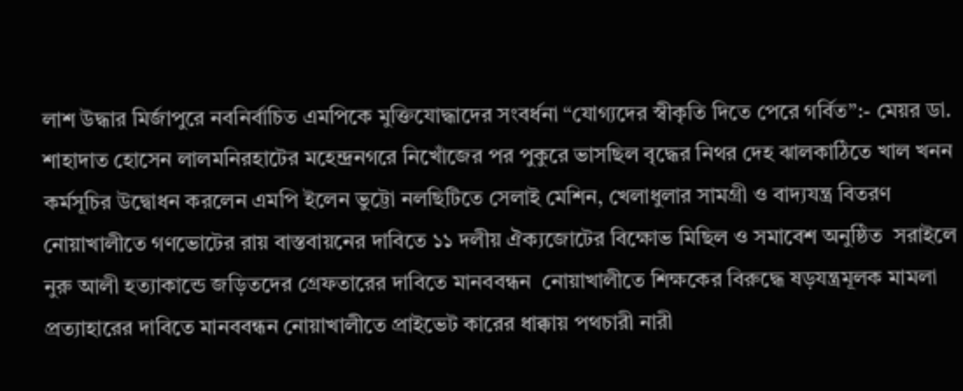লাশ উদ্ধার মির্জাপুরে নবনির্বাচিত এমপিকে মুক্তিযোদ্ধাদের সংবর্ধনা “যোগ্যদের স্বীকৃতি দিতে পেরে গর্বিত”:- মেয়র ডা. শাহাদাত হোসেন লালমনিরহাটের মহেন্দ্রনগরে নিখোঁজের পর পুকুরে ভাসছিল বৃদ্ধের নিথর দেহ ঝালকাঠিতে খাল খনন কর্মসূচির উদ্বোধন করলেন এমপি ইলেন ভুট্টো নলছিটিতে সেলাই মেশিন, খেলাধুলার সামগ্রী ও বাদ্যযন্ত্র বিতরণ নোয়াখালীতে গণভোটের রায় বাস্তবায়নের দাবিতে ১১ দলীয় ঐক্যজোটের বিক্ষোভ মিছিল ও সমাবেশ অনুষ্ঠিত  সরাইলে নুরু আলী হত্যাকান্ডে জড়িতদের গ্রেফতারের দাবিতে মানববন্ধন  নোয়াখালীতে শিক্ষকের বিরুদ্ধে ষড়যন্ত্রমূলক মামলা প্রত্যাহারের দাবিতে মানববন্ধন নোয়াখালীতে প্রাইভেট কারের ধাক্কায় পথচারী নারী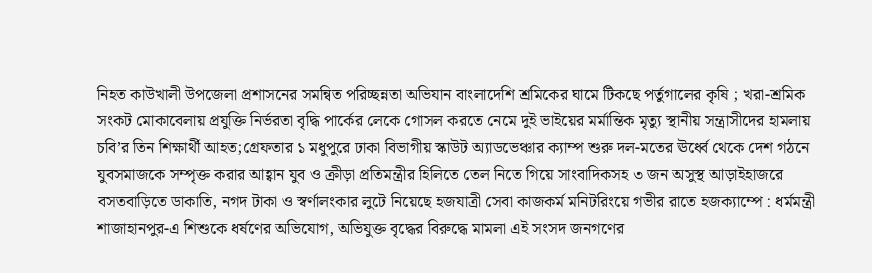নিহত কাউখালী উপজেলা প্রশাসনের সমন্বিত পরিচ্ছন্নতা অভিযান বাংলাদেশি শ্রমিকের ঘামে টিকছে পর্তুগালের কৃষি ; খরা-শ্রমিক সংকট মোকাবেলায় প্রযুক্তি নির্ভরতা বৃদ্ধি পার্কের লেকে গোসল করতে নেমে দুই ভাইয়ের মর্মান্তিক মৃত্যু স্থানীয় সন্ত্রাসীদের হামলায় চবি’র তিন শিক্ষার্থী আহত;গ্রেফতার ১ মধুপুরে ঢাকা বিভাগীয় স্কাউট অ্যাডভেঞ্চার ক্যাম্প শুরু দল-মতের ঊর্ধ্বে থেকে দেশ গঠনে যুবসমাজকে সম্পৃক্ত করার আহ্বান যুব ও ক্রীড়া প্রতিমন্ত্রীর হিলিতে তেল নিতে গিয়ে সাংবাদিকসহ ৩ জন অসুস্থ আড়াইহাজরে বসতবাড়িতে ডাকাতি, নগদ টাকা ও স্বর্ণালংকার লুটে নিয়েছে হজযাত্রী সেবা কাজকর্ম মনিটরিংয়ে গভীর রাতে হজক্যাম্পে : ধর্মমন্ত্রী শাজাহানপুর-এ শিশুকে ধর্ষণের অভিযোগ, অভিযুক্ত বৃদ্ধের বিরুদ্ধে মামলা এই সংসদ জনগণের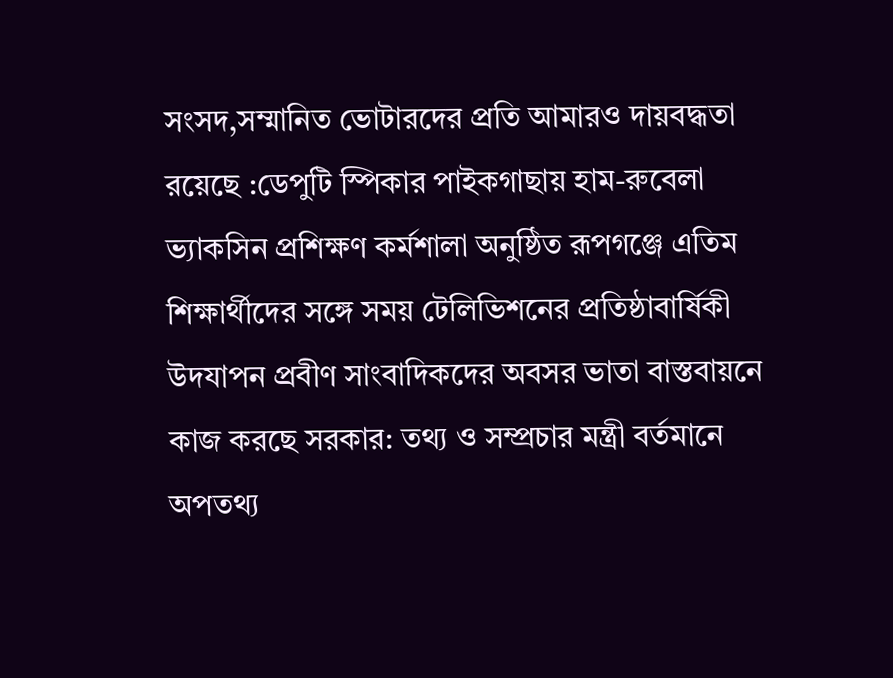সংসদ,সম্মানিত ভোটারদের প্রতি আমারও দায়বদ্ধতা রয়েছে :ডেপুটি স্পিকার পাইকগাছায় হাম-রুবেলা ভ্যাকসিন প্রশিক্ষণ কর্মশালা অনুষ্ঠিত রূপগঞ্জে এতিম শিক্ষার্থীদের সঙ্গে সময় টেলিভিশনের প্রতিষ্ঠাবার্ষিকী উদযাপন প্রবীণ সাংবাদিকদের অবসর ভাতা বাস্তবায়নে কাজ করছে সরকার: তথ্য ও সম্প্রচার মন্ত্রী বর্তমানে অপতথ্য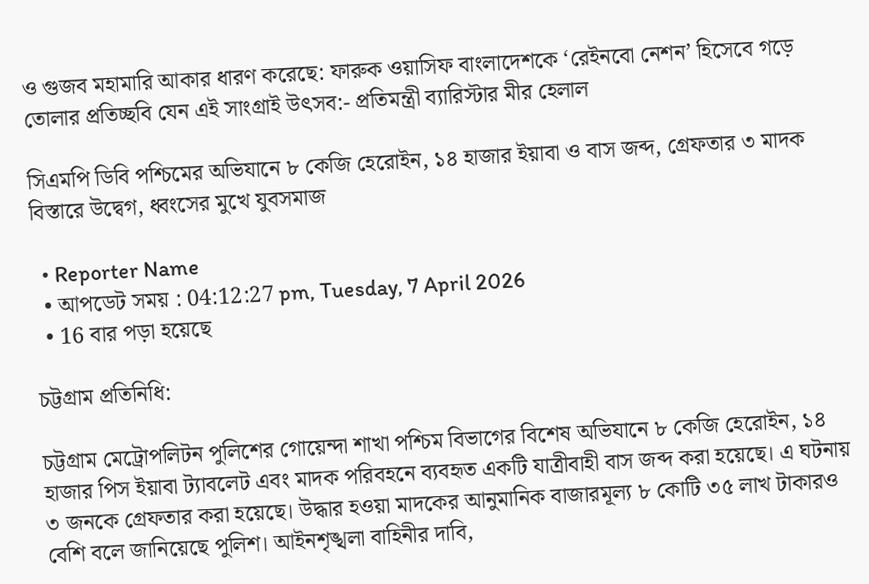ও গুজব মহামারি আকার ধারণ করেছে: ফারুক ওয়াসিফ বাংলাদেশকে ‘রেইনবো নেশন’ হিসেবে গড়ে তোলার প্রতিচ্ছবি যেন এই সাংগ্রাই উৎসব:- প্রতিমন্ত্রী ব্যারিস্টার মীর হেলাল

সিএমপি ডিবি পশ্চিমের অভিযানে ৮ কেজি হেরোইন, ১৪ হাজার ইয়াবা ও বাস জব্দ, গ্রেফতার ৩ মাদক বিস্তারে উদ্বেগ, ধ্বংসের মুখে যুবসমাজ

  • Reporter Name
  • আপডেট সময় : 04:12:27 pm, Tuesday, 7 April 2026
  • 16 বার পড়া হয়েছে

চট্টগ্রাম প্রতিনিধি:

চট্টগ্রাম মেট্রোপলিটন পুলিশের গোয়েন্দা শাখা পশ্চিম বিভাগের বিশেষ অভিযানে ৮ কেজি হেরোইন, ১৪ হাজার পিস ইয়াবা ট্যাবলেট এবং মাদক পরিবহনে ব্যবহৃত একটি যাত্রীবাহী বাস জব্দ করা হয়েছে। এ ঘটনায় ৩ জনকে গ্রেফতার করা হয়েছে। উদ্ধার হওয়া মাদকের আনুমানিক বাজারমূল্য ৮ কোটি ৩৫ লাখ টাকারও বেশি বলে জানিয়েছে পুলিশ। আইনশৃঙ্খলা বাহিনীর দাবি,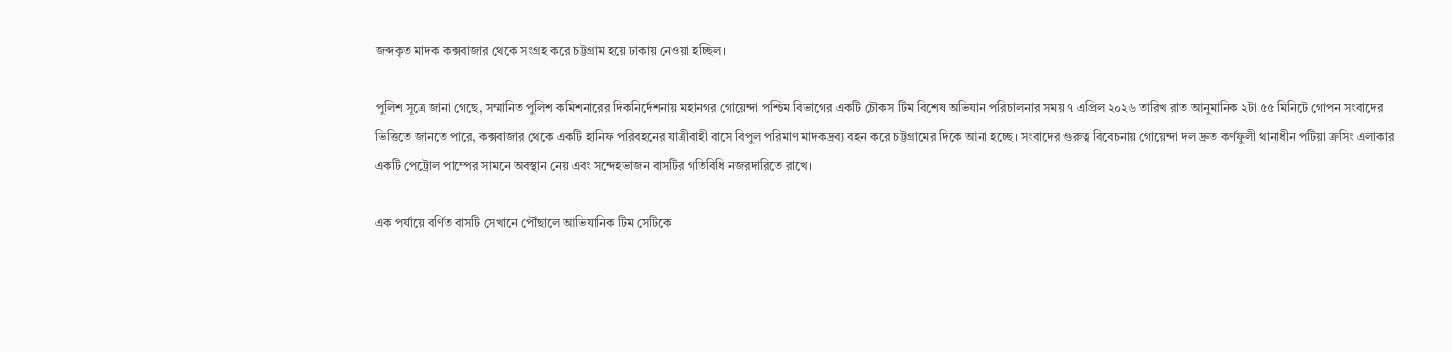জব্দকৃত মাদক কক্সবাজার থেকে সংগ্রহ করে চট্টগ্রাম হয়ে ঢাকায় নেওয়া হচ্ছিল।

পুলিশ সূত্রে জানা গেছে, সম্মানিত পুলিশ কমিশনারের দিকনির্দেশনায় মহানগর গোয়েন্দা পশ্চিম বিভাগের একটি চৌকস টিম বিশেষ অভিযান পরিচালনার সময় ৭ এপ্রিল ২০২৬ তারিখ রাত আনুমানিক ২টা ৫৫ মিনিটে গোপন সংবাদের ভিত্তিতে জানতে পারে, কক্সবাজার থেকে একটি হানিফ পরিবহনের যাত্রীবাহী বাসে বিপুল পরিমাণ মাদকদ্রব্য বহন করে চট্টগ্রামের দিকে আনা হচ্ছে। সংবাদের গুরুত্ব বিবেচনায় গোয়েন্দা দল দ্রুত কর্ণফুলী থানাধীন পটিয়া ক্রসিং এলাকার একটি পেট্রোল পাম্পের সামনে অবস্থান নেয় এবং সন্দেহভাজন বাসটির গতিবিধি নজরদারিতে রাখে।

এক পর্যায়ে বর্ণিত বাসটি সেখানে পৌঁছালে আভিযানিক টিম সেটিকে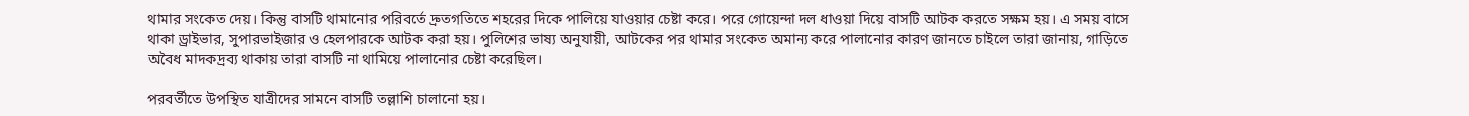থামার সংকেত দেয়। কিন্তু বাসটি থামানোর পরিবর্তে দ্রুতগতিতে শহরের দিকে পালিয়ে যাওয়ার চেষ্টা করে। পরে গোয়েন্দা দল ধাওয়া দিয়ে বাসটি আটক করতে সক্ষম হয়। এ সময় বাসে থাকা ড্রাইভার, সুপারভাইজার ও হেলপারকে আটক করা হয়। পুলিশের ভাষ্য অনুযায়ী, আটকের পর থামার সংকেত অমান্য করে পালানোর কারণ জানতে চাইলে তারা জানায়, গাড়িতে অবৈধ মাদকদ্রব্য থাকায় তারা বাসটি না থামিয়ে পালানোর চেষ্টা করেছিল।

পরবর্তীতে উপস্থিত যাত্রীদের সামনে বাসটি তল্লাশি চালানো হয়।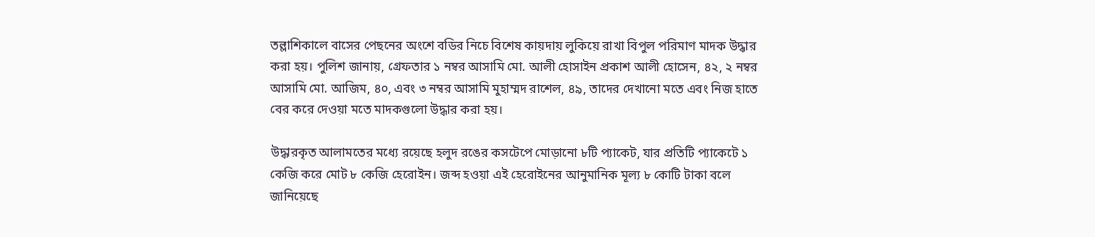তল্লাশিকালে বাসের পেছনের অংশে বডির নিচে বিশেষ কায়দায় লুকিয়ে রাখা বিপুল পরিমাণ মাদক উদ্ধার করা হয়। পুলিশ জানায়, গ্রেফতার ১ নম্বর আসামি মো. আলী হোসাইন প্রকাশ আলী হোসেন, ৪২, ২ নম্বর আসামি মো. আজিম, ৪০, এবং ৩ নম্বর আসামি মুহাম্মদ রাশেল, ৪৯, তাদের দেখানো মতে এবং নিজ হাতে বের করে দেওয়া মতে মাদকগুলো উদ্ধার করা হয়।

উদ্ধারকৃত আলামতের মধ্যে রয়েছে হলুদ রঙের কসটেপে মোড়ানো ৮টি প্যাকেট, যার প্রতিটি প্যাকেটে ১ কেজি করে মোট ৮ কেজি হেরোইন। জব্দ হওয়া এই হেরোইনের আনুমানিক মূল্য ৮ কোটি টাকা বলে জানিয়েছে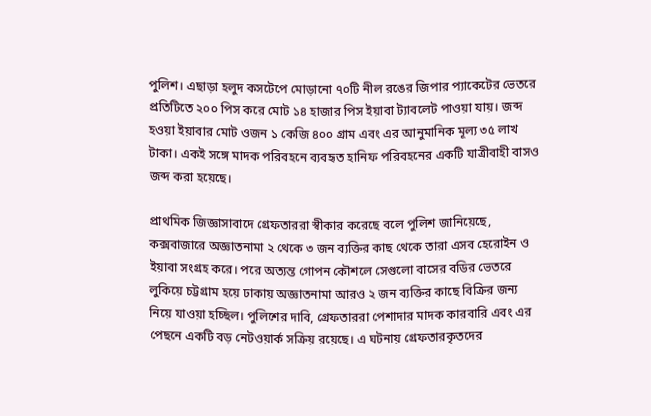পুলিশ। এছাড়া হলুদ কসটেপে মোড়ানো ৭০টি নীল রঙের জিপার প্যাকেটের ভেতরে প্রতিটিতে ২০০ পিস করে মোট ১৪ হাজার পিস ইয়াবা ট্যাবলেট পাওয়া যায়। জব্দ হওয়া ইয়াবার মোট ওজন ১ কেজি ৪০০ গ্রাম এবং এর আনুমানিক মূল্য ৩৫ লাখ টাকা। একই সঙ্গে মাদক পরিবহনে ব্যবহৃত হানিফ পরিবহনের একটি যাত্রীবাহী বাসও জব্দ করা হয়েছে।

প্রাথমিক জিজ্ঞাসাবাদে গ্রেফতাররা স্বীকার করেছে বলে পুলিশ জানিয়েছে, কক্সবাজারে অজ্ঞাতনামা ২ থেকে ৩ জন ব্যক্তির কাছ থেকে তারা এসব হেরোইন ও ইয়াবা সংগ্রহ করে। পরে অত্যন্ত গোপন কৌশলে সেগুলো বাসের বডির ভেতরে লুকিয়ে চট্টগ্রাম হয়ে ঢাকায় অজ্ঞাতনামা আরও ২ জন ব্যক্তির কাছে বিক্রির জন্য নিয়ে যাওয়া হচ্ছিল। পুলিশের দাবি, গ্রেফতাররা পেশাদার মাদক কারবারি এবং এর পেছনে একটি বড় নেটওয়ার্ক সক্রিয় রয়েছে। এ ঘটনায় গ্রেফতারকৃতদের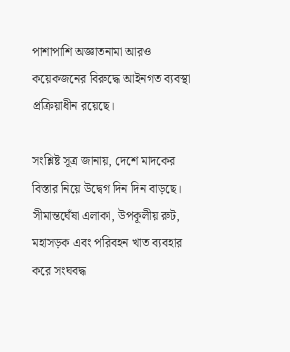পাশাপাশি অজ্ঞাতনামা আরও কয়েকজনের বিরুদ্ধে আইনগত ব্যবস্থা প্রক্রিয়াধীন রয়েছে।

সংশ্লিষ্ট সূত্র জানায়, দেশে মাদকের বিস্তার নিয়ে উদ্বেগ দিন দিন বাড়ছে। সীমান্তঘেঁষা এলাকা, উপকূলীয় রুট, মহাসড়ক এবং পরিবহন খাত ব্যবহার করে সংঘবদ্ধ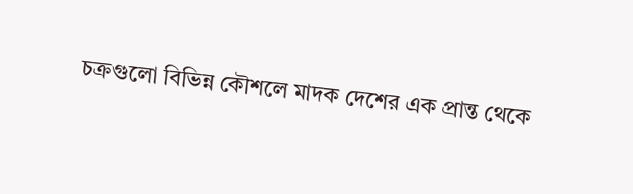চক্রগুলো বিভিন্ন কৌশলে মাদক দেশের এক প্রান্ত থেকে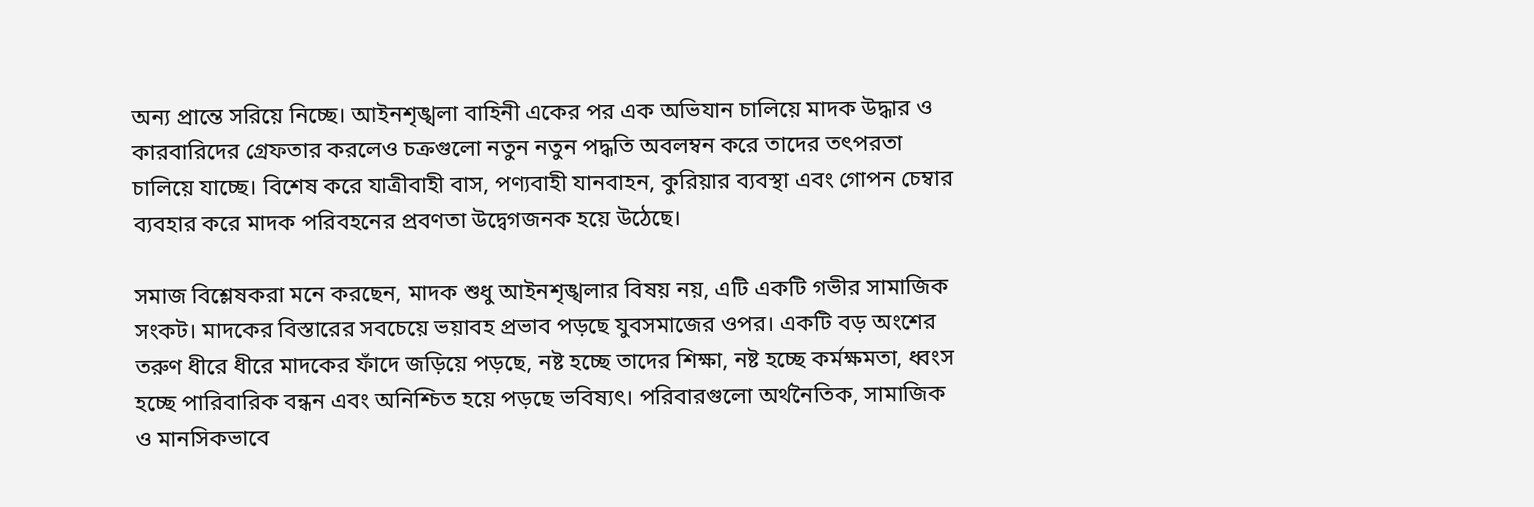অন্য প্রান্তে সরিয়ে নিচ্ছে। আইনশৃঙ্খলা বাহিনী একের পর এক অভিযান চালিয়ে মাদক উদ্ধার ও কারবারিদের গ্রেফতার করলেও চক্রগুলো নতুন নতুন পদ্ধতি অবলম্বন করে তাদের তৎপরতা চালিয়ে যাচ্ছে। বিশেষ করে যাত্রীবাহী বাস, পণ্যবাহী যানবাহন, কুরিয়ার ব্যবস্থা এবং গোপন চেম্বার ব্যবহার করে মাদক পরিবহনের প্রবণতা উদ্বেগজনক হয়ে উঠেছে।

সমাজ বিশ্লেষকরা মনে করছেন, মাদক শুধু আইনশৃঙ্খলার বিষয় নয়, এটি একটি গভীর সামাজিক সংকট। মাদকের বিস্তারের সবচেয়ে ভয়াবহ প্রভাব পড়ছে যুবসমাজের ওপর। একটি বড় অংশের তরুণ ধীরে ধীরে মাদকের ফাঁদে জড়িয়ে পড়ছে, নষ্ট হচ্ছে তাদের শিক্ষা, নষ্ট হচ্ছে কর্মক্ষমতা, ধ্বংস হচ্ছে পারিবারিক বন্ধন এবং অনিশ্চিত হয়ে পড়ছে ভবিষ্যৎ। পরিবারগুলো অর্থনৈতিক, সামাজিক ও মানসিকভাবে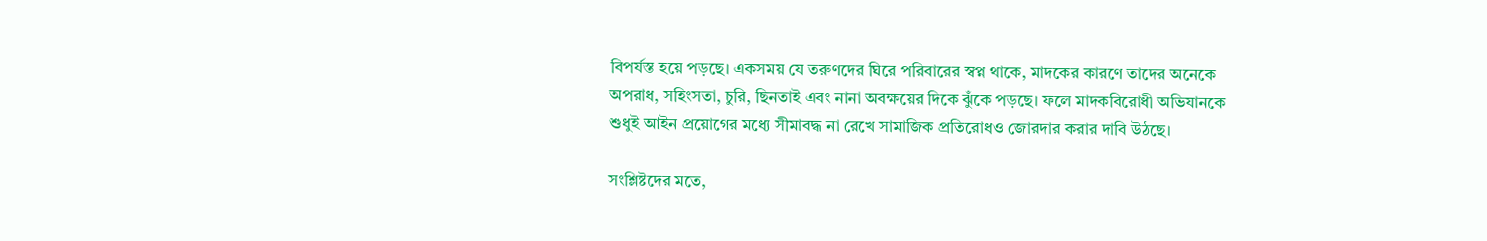বিপর্যস্ত হয়ে পড়ছে। একসময় যে তরুণদের ঘিরে পরিবারের স্বপ্ন থাকে, মাদকের কারণে তাদের অনেকে অপরাধ, সহিংসতা, চুরি, ছিনতাই এবং নানা অবক্ষয়ের দিকে ঝুঁকে পড়ছে। ফলে মাদকবিরোধী অভিযানকে শুধুই আইন প্রয়োগের মধ্যে সীমাবদ্ধ না রেখে সামাজিক প্রতিরোধও জোরদার করার দাবি উঠছে।

সংশ্লিষ্টদের মতে,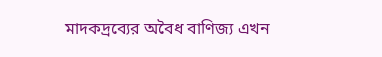মাদকদ্রব্যের অবৈধ বাণিজ্য এখন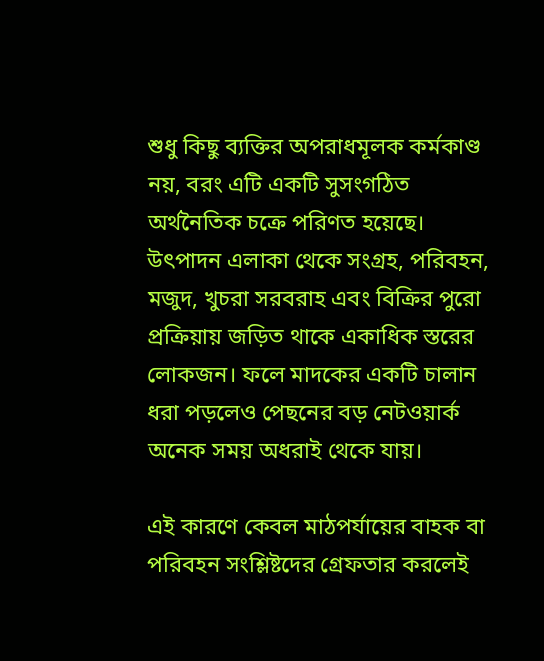শুধু কিছু ব্যক্তির অপরাধমূলক কর্মকাণ্ড নয়, বরং এটি একটি সুসংগঠিত অর্থনৈতিক চক্রে পরিণত হয়েছে। উৎপাদন এলাকা থেকে সংগ্রহ, পরিবহন, মজুদ, খুচরা সরবরাহ এবং বিক্রির পুরো প্রক্রিয়ায় জড়িত থাকে একাধিক স্তরের লোকজন। ফলে মাদকের একটি চালান ধরা পড়লেও পেছনের বড় নেটওয়ার্ক অনেক সময় অধরাই থেকে যায়।

এই কারণে কেবল মাঠপর্যায়ের বাহক বা পরিবহন সংশ্লিষ্টদের গ্রেফতার করলেই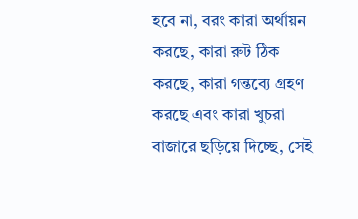হবে না, বরং কারা অর্থায়ন করছে, কারা রুট ঠিক করছে, কারা গন্তব্যে গ্রহণ করছে এবং কারা খুচরা বাজারে ছড়িয়ে দিচ্ছে, সেই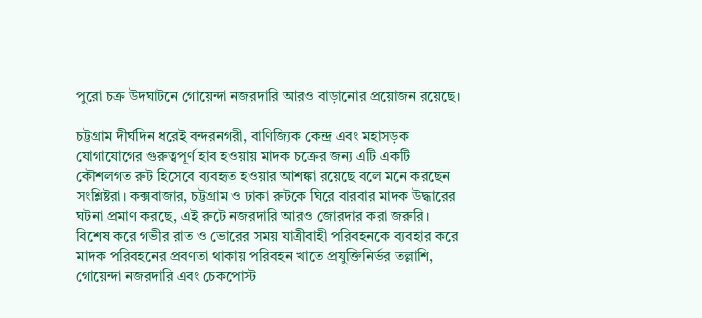পুরো চক্র উদঘাটনে গোয়েন্দা নজরদারি আরও বাড়ানোর প্রয়োজন রয়েছে।

চট্টগ্রাম দীর্ঘদিন ধরেই বন্দরনগরী, বাণিজ্যিক কেন্দ্র এবং মহাসড়ক যোগাযোগের গুরুত্বপূর্ণ হাব হওয়ায় মাদক চক্রের জন্য এটি একটি কৌশলগত রুট হিসেবে ব্যবহৃত হওয়ার আশঙ্কা রয়েছে বলে মনে করছেন সংশ্লিষ্টরা। কক্সবাজার, চট্টগ্রাম ও ঢাকা রুটকে ঘিরে বারবার মাদক উদ্ধারের ঘটনা প্রমাণ করছে, এই রুটে নজরদারি আরও জোরদার করা জরুরি। বিশেষ করে গভীর রাত ও ভোরের সময় যাত্রীবাহী পরিবহনকে ব্যবহার করে মাদক পরিবহনের প্রবণতা থাকায় পরিবহন খাতে প্রযুক্তিনির্ভর তল্লাশি, গোয়েন্দা নজরদারি এবং চেকপোস্ট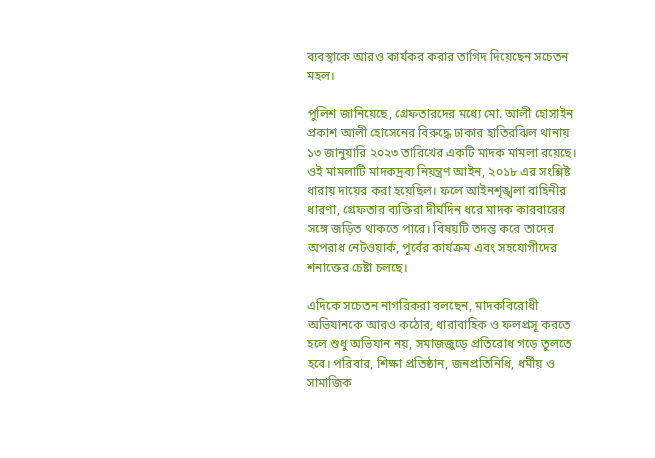ব্যবস্থাকে আরও কার্যকর করার তাগিদ দিয়েছেন সচেতন মহল।

পুলিশ জানিয়েছে, গ্রেফতারদের মধ্যে মো. আলী হোসাইন প্রকাশ আলী হোসেনের বিরুদ্ধে ঢাকার হাতিরঝিল থানায় ১৩ জানুয়ারি ২০২৩ তারিখের একটি মাদক মামলা রয়েছে। ওই মামলাটি মাদকদ্রব্য নিয়ন্ত্রণ আইন, ২০১৮ এর সংশ্লিষ্ট ধারায় দায়ের করা হয়েছিল। ফলে আইনশৃঙ্খলা বাহিনীর ধারণা, গ্রেফতার ব্যক্তিরা দীর্ঘদিন ধরে মাদক কারবারের সঙ্গে জড়িত থাকতে পারে। বিষয়টি তদন্ত করে তাদের অপরাধ নেটওয়ার্ক, পূর্বের কার্যক্রম এবং সহযোগীদের শনাক্তের চেষ্টা চলছে।

এদিকে সচেতন নাগরিকরা বলছেন, মাদকবিরোধী অভিযানকে আরও কঠোর, ধারাবাহিক ও ফলপ্রসূ করতে হলে শুধু অভিযান নয়, সমাজজুড়ে প্রতিরোধ গড়ে তুলতে হবে। পরিবার, শিক্ষা প্রতিষ্ঠান, জনপ্রতিনিধি, ধর্মীয় ও সামাজিক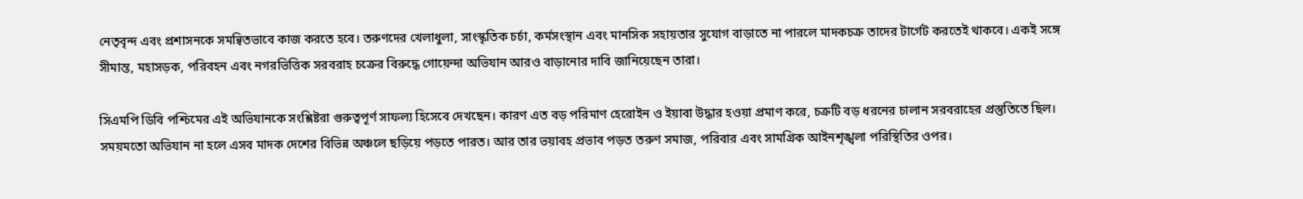নেতৃবৃন্দ এবং প্রশাসনকে সমন্বিতভাবে কাজ করতে হবে। তরুণদের খেলাধুলা, সাংস্কৃতিক চর্চা, কর্মসংস্থান এবং মানসিক সহায়তার সুযোগ বাড়াতে না পারলে মাদকচক্র তাদের টার্গেট করতেই থাকবে। একই সঙ্গে সীমান্ত, মহাসড়ক, পরিবহন এবং নগরভিত্তিক সরবরাহ চক্রের বিরুদ্ধে গোয়েন্দা অভিযান আরও বাড়ানোর দাবি জানিয়েছেন তারা।

সিএমপি ডিবি পশ্চিমের এই অভিযানকে সংশ্লিষ্টরা গুরুত্বপূর্ণ সাফল্য হিসেবে দেখছেন। কারণ এত বড় পরিমাণ হেরোইন ও ইয়াবা উদ্ধার হওয়া প্রমাণ করে, চক্রটি বড় ধরনের চালান সরবরাহের প্রস্তুতিতে ছিল। সময়মতো অভিযান না হলে এসব মাদক দেশের বিভিন্ন অঞ্চলে ছড়িয়ে পড়তে পারত। আর তার ভয়াবহ প্রভাব পড়ত তরুণ সমাজ, পরিবার এবং সামগ্রিক আইনশৃঙ্খলা পরিস্থিতির ওপর।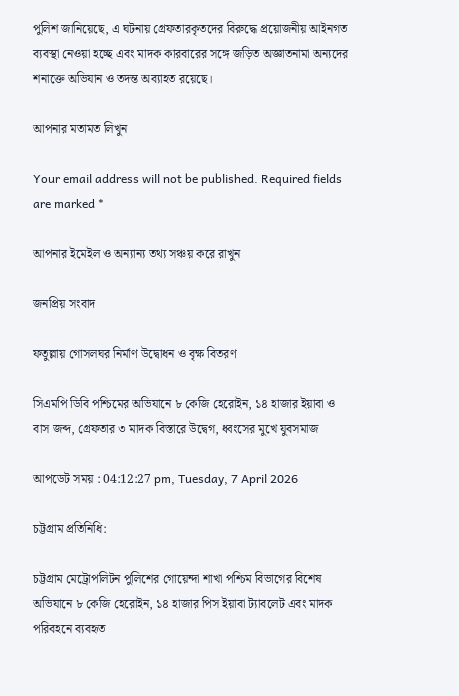পুলিশ জানিয়েছে, এ ঘটনায় গ্রেফতারকৃতদের বিরুদ্ধে প্রয়োজনীয় আইনগত ব্যবস্থা নেওয়া হচ্ছে এবং মাদক কারবারের সঙ্গে জড়িত অজ্ঞাতনামা অন্যদের শনাক্তে অভিযান ও তদন্ত অব্যাহত রয়েছে।

আপনার মতামত লিখুন

Your email address will not be published. Required fields are marked *

আপনার ইমেইল ও অন্যান্য তথ্য সঞ্চয় করে রাখুন

জনপ্রিয় সংবাদ

ফতুল্লায় গোসলঘর নির্মাণ উদ্বোধন ও বৃক্ষ বিতরণ

সিএমপি ডিবি পশ্চিমের অভিযানে ৮ কেজি হেরোইন, ১৪ হাজার ইয়াবা ও বাস জব্দ, গ্রেফতার ৩ মাদক বিস্তারে উদ্বেগ, ধ্বংসের মুখে যুবসমাজ

আপডেট সময় : 04:12:27 pm, Tuesday, 7 April 2026

চট্টগ্রাম প্রতিনিধি:

চট্টগ্রাম মেট্রোপলিটন পুলিশের গোয়েন্দা শাখা পশ্চিম বিভাগের বিশেষ অভিযানে ৮ কেজি হেরোইন, ১৪ হাজার পিস ইয়াবা ট্যাবলেট এবং মাদক পরিবহনে ব্যবহৃত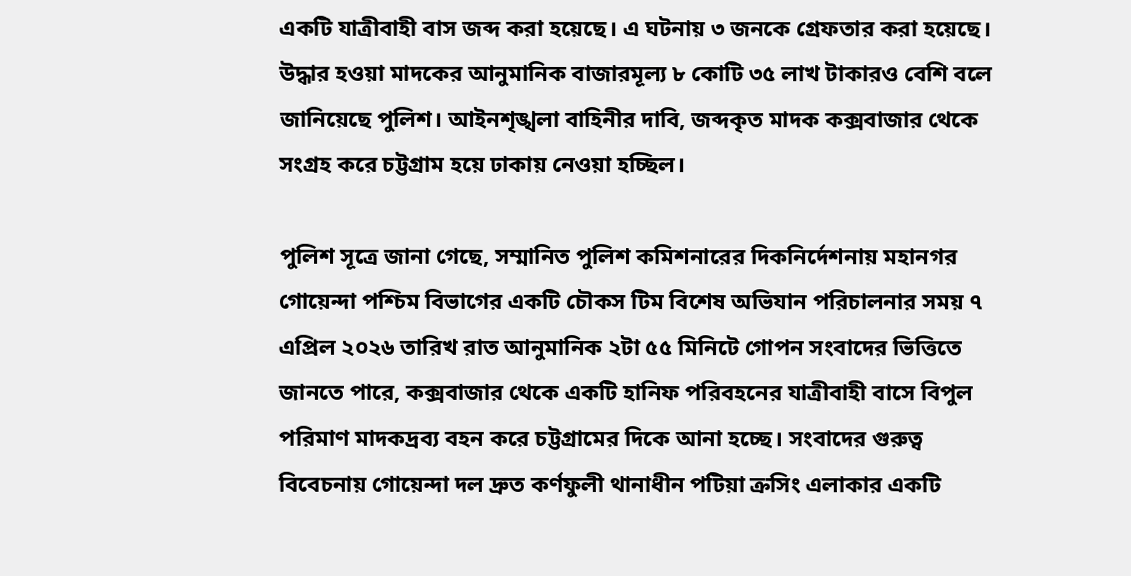একটি যাত্রীবাহী বাস জব্দ করা হয়েছে। এ ঘটনায় ৩ জনকে গ্রেফতার করা হয়েছে। উদ্ধার হওয়া মাদকের আনুমানিক বাজারমূল্য ৮ কোটি ৩৫ লাখ টাকারও বেশি বলে জানিয়েছে পুলিশ। আইনশৃঙ্খলা বাহিনীর দাবি, জব্দকৃত মাদক কক্সবাজার থেকে সংগ্রহ করে চট্টগ্রাম হয়ে ঢাকায় নেওয়া হচ্ছিল।

পুলিশ সূত্রে জানা গেছে, সম্মানিত পুলিশ কমিশনারের দিকনির্দেশনায় মহানগর গোয়েন্দা পশ্চিম বিভাগের একটি চৌকস টিম বিশেষ অভিযান পরিচালনার সময় ৭ এপ্রিল ২০২৬ তারিখ রাত আনুমানিক ২টা ৫৫ মিনিটে গোপন সংবাদের ভিত্তিতে জানতে পারে, কক্সবাজার থেকে একটি হানিফ পরিবহনের যাত্রীবাহী বাসে বিপুল পরিমাণ মাদকদ্রব্য বহন করে চট্টগ্রামের দিকে আনা হচ্ছে। সংবাদের গুরুত্ব বিবেচনায় গোয়েন্দা দল দ্রুত কর্ণফুলী থানাধীন পটিয়া ক্রসিং এলাকার একটি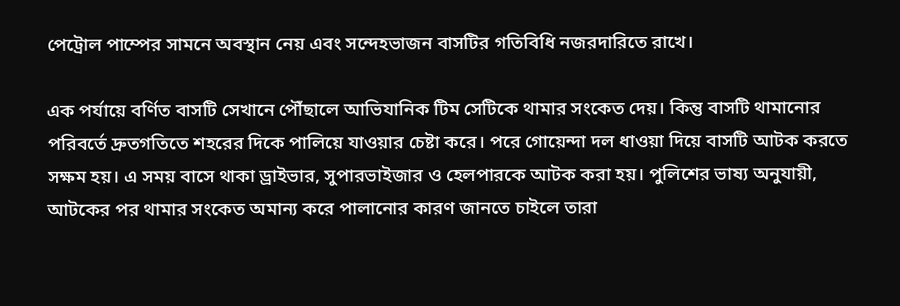পেট্রোল পাম্পের সামনে অবস্থান নেয় এবং সন্দেহভাজন বাসটির গতিবিধি নজরদারিতে রাখে।

এক পর্যায়ে বর্ণিত বাসটি সেখানে পৌঁছালে আভিযানিক টিম সেটিকে থামার সংকেত দেয়। কিন্তু বাসটি থামানোর পরিবর্তে দ্রুতগতিতে শহরের দিকে পালিয়ে যাওয়ার চেষ্টা করে। পরে গোয়েন্দা দল ধাওয়া দিয়ে বাসটি আটক করতে সক্ষম হয়। এ সময় বাসে থাকা ড্রাইভার, সুপারভাইজার ও হেলপারকে আটক করা হয়। পুলিশের ভাষ্য অনুযায়ী, আটকের পর থামার সংকেত অমান্য করে পালানোর কারণ জানতে চাইলে তারা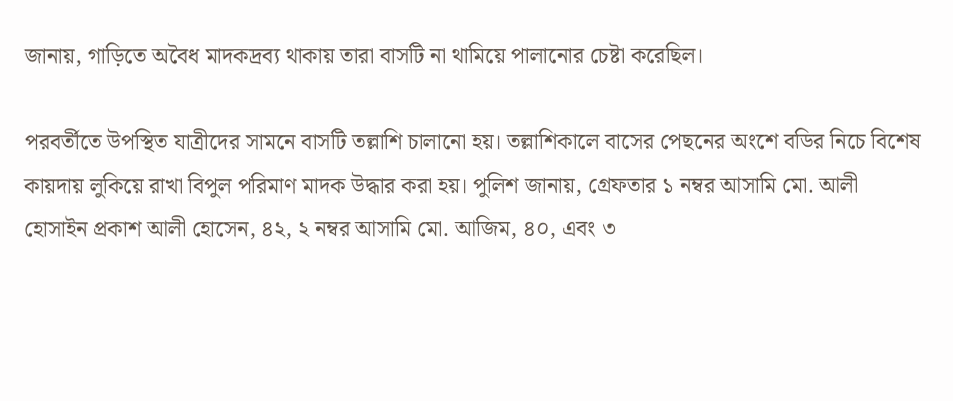জানায়, গাড়িতে অবৈধ মাদকদ্রব্য থাকায় তারা বাসটি না থামিয়ে পালানোর চেষ্টা করেছিল।

পরবর্তীতে উপস্থিত যাত্রীদের সামনে বাসটি তল্লাশি চালানো হয়। তল্লাশিকালে বাসের পেছনের অংশে বডির নিচে বিশেষ কায়দায় লুকিয়ে রাখা বিপুল পরিমাণ মাদক উদ্ধার করা হয়। পুলিশ জানায়, গ্রেফতার ১ নম্বর আসামি মো. আলী হোসাইন প্রকাশ আলী হোসেন, ৪২, ২ নম্বর আসামি মো. আজিম, ৪০, এবং ৩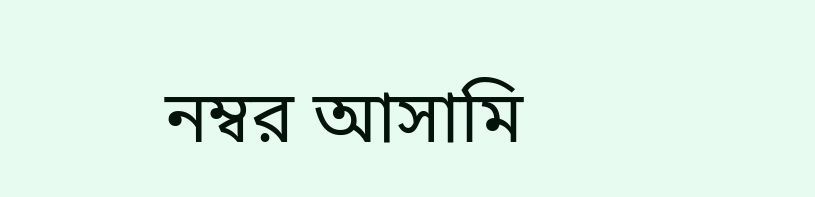নম্বর আসামি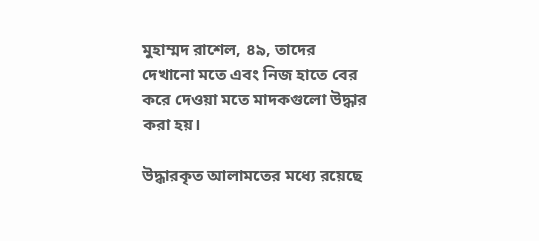মুহাম্মদ রাশেল, ৪৯, তাদের দেখানো মতে এবং নিজ হাতে বের করে দেওয়া মতে মাদকগুলো উদ্ধার করা হয়।

উদ্ধারকৃত আলামতের মধ্যে রয়েছে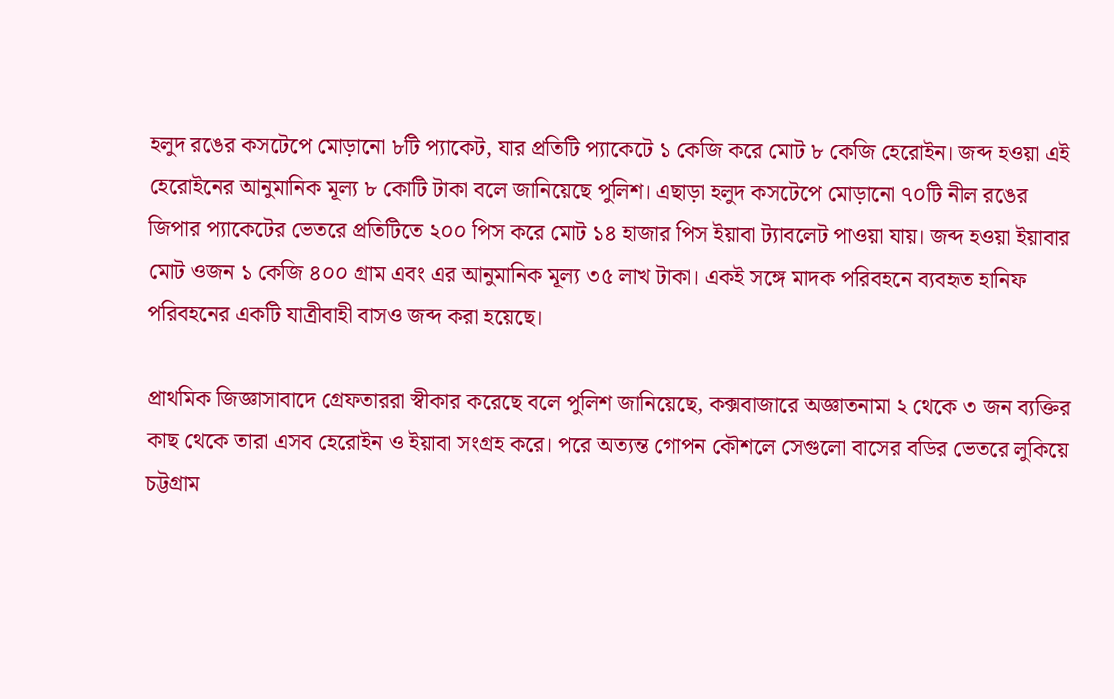হলুদ রঙের কসটেপে মোড়ানো ৮টি প্যাকেট, যার প্রতিটি প্যাকেটে ১ কেজি করে মোট ৮ কেজি হেরোইন। জব্দ হওয়া এই হেরোইনের আনুমানিক মূল্য ৮ কোটি টাকা বলে জানিয়েছে পুলিশ। এছাড়া হলুদ কসটেপে মোড়ানো ৭০টি নীল রঙের জিপার প্যাকেটের ভেতরে প্রতিটিতে ২০০ পিস করে মোট ১৪ হাজার পিস ইয়াবা ট্যাবলেট পাওয়া যায়। জব্দ হওয়া ইয়াবার মোট ওজন ১ কেজি ৪০০ গ্রাম এবং এর আনুমানিক মূল্য ৩৫ লাখ টাকা। একই সঙ্গে মাদক পরিবহনে ব্যবহৃত হানিফ পরিবহনের একটি যাত্রীবাহী বাসও জব্দ করা হয়েছে।

প্রাথমিক জিজ্ঞাসাবাদে গ্রেফতাররা স্বীকার করেছে বলে পুলিশ জানিয়েছে, কক্সবাজারে অজ্ঞাতনামা ২ থেকে ৩ জন ব্যক্তির কাছ থেকে তারা এসব হেরোইন ও ইয়াবা সংগ্রহ করে। পরে অত্যন্ত গোপন কৌশলে সেগুলো বাসের বডির ভেতরে লুকিয়ে চট্টগ্রাম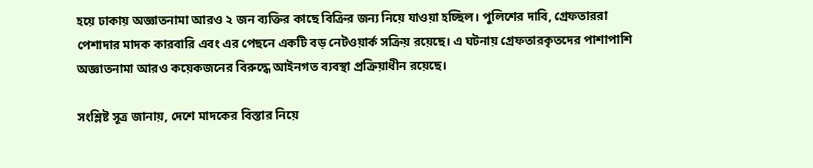হয়ে ঢাকায় অজ্ঞাতনামা আরও ২ জন ব্যক্তির কাছে বিক্রির জন্য নিয়ে যাওয়া হচ্ছিল। পুলিশের দাবি, গ্রেফতাররা পেশাদার মাদক কারবারি এবং এর পেছনে একটি বড় নেটওয়ার্ক সক্রিয় রয়েছে। এ ঘটনায় গ্রেফতারকৃতদের পাশাপাশি অজ্ঞাতনামা আরও কয়েকজনের বিরুদ্ধে আইনগত ব্যবস্থা প্রক্রিয়াধীন রয়েছে।

সংশ্লিষ্ট সূত্র জানায়, দেশে মাদকের বিস্তার নিয়ে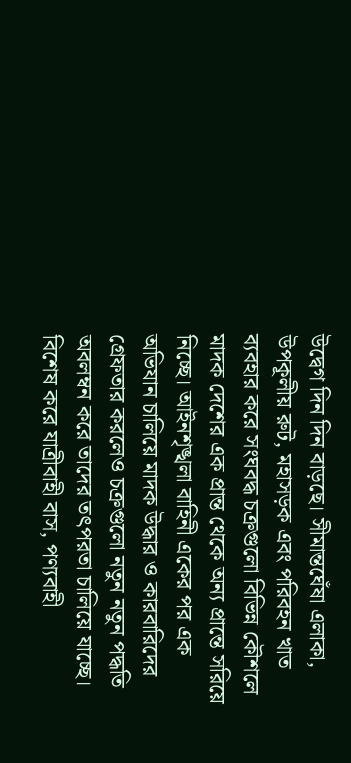উদ্বেগ দিন দিন বাড়ছে। সীমান্তঘেঁষা এলাকা, উপকূলীয় রুট, মহাসড়ক এবং পরিবহন খাত ব্যবহার করে সংঘবদ্ধ চক্রগুলো বিভিন্ন কৌশলে মাদক দেশের এক প্রান্ত থেকে অন্য প্রান্তে সরিয়ে নিচ্ছে। আইনশৃঙ্খলা বাহিনী একের পর এক অভিযান চালিয়ে মাদক উদ্ধার ও কারবারিদের গ্রেফতার করলেও চক্রগুলো নতুন নতুন পদ্ধতি অবলম্বন করে তাদের তৎপরতা চালিয়ে যাচ্ছে। বিশেষ করে যাত্রীবাহী বাস, পণ্যবাহী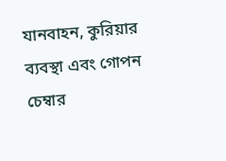যানবাহন, কুরিয়ার ব্যবস্থা এবং গোপন চেম্বার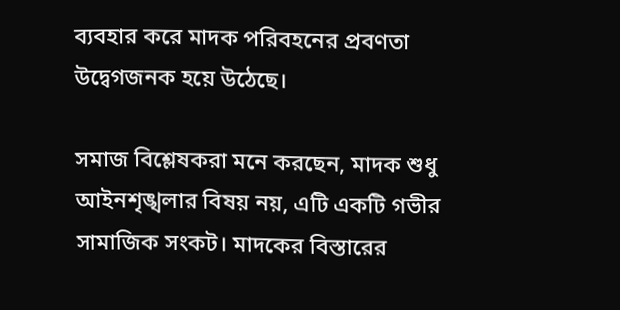ব্যবহার করে মাদক পরিবহনের প্রবণতা উদ্বেগজনক হয়ে উঠেছে।

সমাজ বিশ্লেষকরা মনে করছেন, মাদক শুধু আইনশৃঙ্খলার বিষয় নয়, এটি একটি গভীর সামাজিক সংকট। মাদকের বিস্তারের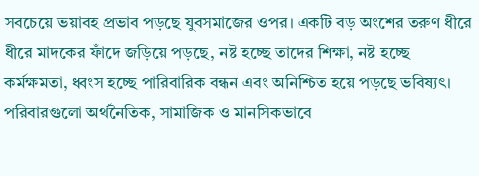সবচেয়ে ভয়াবহ প্রভাব পড়ছে যুবসমাজের ওপর। একটি বড় অংশের তরুণ ধীরে ধীরে মাদকের ফাঁদে জড়িয়ে পড়ছে, নষ্ট হচ্ছে তাদের শিক্ষা, নষ্ট হচ্ছে কর্মক্ষমতা, ধ্বংস হচ্ছে পারিবারিক বন্ধন এবং অনিশ্চিত হয়ে পড়ছে ভবিষ্যৎ। পরিবারগুলো অর্থনৈতিক, সামাজিক ও মানসিকভাবে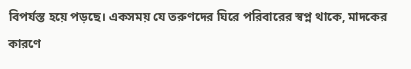বিপর্যস্ত হয়ে পড়ছে। একসময় যে তরুণদের ঘিরে পরিবারের স্বপ্ন থাকে, মাদকের কারণে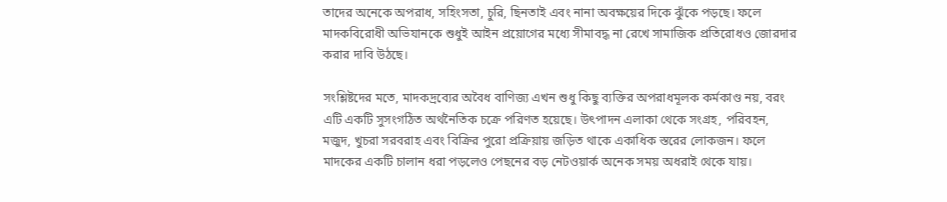তাদের অনেকে অপরাধ, সহিংসতা, চুরি, ছিনতাই এবং নানা অবক্ষয়ের দিকে ঝুঁকে পড়ছে। ফলে মাদকবিরোধী অভিযানকে শুধুই আইন প্রয়োগের মধ্যে সীমাবদ্ধ না রেখে সামাজিক প্রতিরোধও জোরদার করার দাবি উঠছে।

সংশ্লিষ্টদের মতে, মাদকদ্রব্যের অবৈধ বাণিজ্য এখন শুধু কিছু ব্যক্তির অপরাধমূলক কর্মকাণ্ড নয়, বরং এটি একটি সুসংগঠিত অর্থনৈতিক চক্রে পরিণত হয়েছে। উৎপাদন এলাকা থেকে সংগ্রহ, পরিবহন, মজুদ, খুচরা সরবরাহ এবং বিক্রির পুরো প্রক্রিয়ায় জড়িত থাকে একাধিক স্তরের লোকজন। ফলে মাদকের একটি চালান ধরা পড়লেও পেছনের বড় নেটওয়ার্ক অনেক সময় অধরাই থেকে যায়।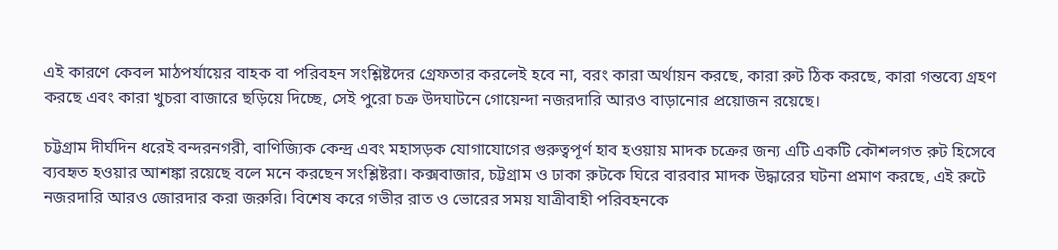এই কারণে কেবল মাঠপর্যায়ের বাহক বা পরিবহন সংশ্লিষ্টদের গ্রেফতার করলেই হবে না, বরং কারা অর্থায়ন করছে, কারা রুট ঠিক করছে, কারা গন্তব্যে গ্রহণ করছে এবং কারা খুচরা বাজারে ছড়িয়ে দিচ্ছে, সেই পুরো চক্র উদঘাটনে গোয়েন্দা নজরদারি আরও বাড়ানোর প্রয়োজন রয়েছে।

চট্টগ্রাম দীর্ঘদিন ধরেই বন্দরনগরী, বাণিজ্যিক কেন্দ্র এবং মহাসড়ক যোগাযোগের গুরুত্বপূর্ণ হাব হওয়ায় মাদক চক্রের জন্য এটি একটি কৌশলগত রুট হিসেবে ব্যবহৃত হওয়ার আশঙ্কা রয়েছে বলে মনে করছেন সংশ্লিষ্টরা। কক্সবাজার, চট্টগ্রাম ও ঢাকা রুটকে ঘিরে বারবার মাদক উদ্ধারের ঘটনা প্রমাণ করছে, এই রুটে নজরদারি আরও জোরদার করা জরুরি। বিশেষ করে গভীর রাত ও ভোরের সময় যাত্রীবাহী পরিবহনকে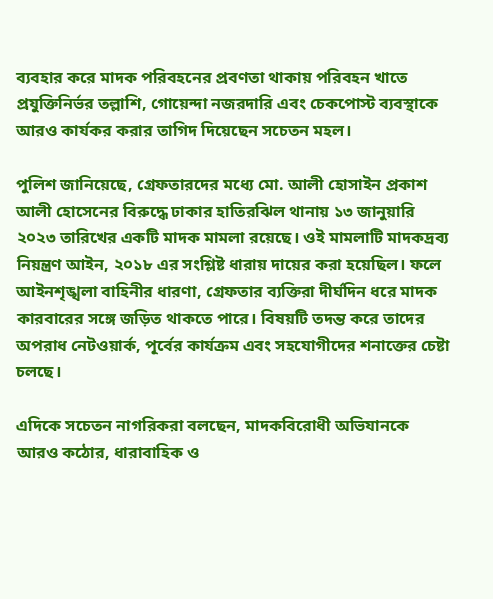ব্যবহার করে মাদক পরিবহনের প্রবণতা থাকায় পরিবহন খাতে প্রযুক্তিনির্ভর তল্লাশি, গোয়েন্দা নজরদারি এবং চেকপোস্ট ব্যবস্থাকে আরও কার্যকর করার তাগিদ দিয়েছেন সচেতন মহল।

পুলিশ জানিয়েছে, গ্রেফতারদের মধ্যে মো. আলী হোসাইন প্রকাশ আলী হোসেনের বিরুদ্ধে ঢাকার হাতিরঝিল থানায় ১৩ জানুয়ারি ২০২৩ তারিখের একটি মাদক মামলা রয়েছে। ওই মামলাটি মাদকদ্রব্য নিয়ন্ত্রণ আইন, ২০১৮ এর সংশ্লিষ্ট ধারায় দায়ের করা হয়েছিল। ফলে আইনশৃঙ্খলা বাহিনীর ধারণা, গ্রেফতার ব্যক্তিরা দীর্ঘদিন ধরে মাদক কারবারের সঙ্গে জড়িত থাকতে পারে। বিষয়টি তদন্ত করে তাদের অপরাধ নেটওয়ার্ক, পূর্বের কার্যক্রম এবং সহযোগীদের শনাক্তের চেষ্টা চলছে।

এদিকে সচেতন নাগরিকরা বলছেন, মাদকবিরোধী অভিযানকে আরও কঠোর, ধারাবাহিক ও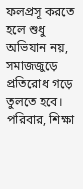ফলপ্রসূ করতে হলে শুধু অভিযান নয়, সমাজজুড়ে প্রতিরোধ গড়ে তুলতে হবে। পরিবার, শিক্ষা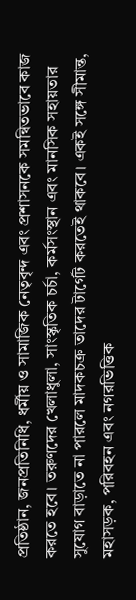প্রতিষ্ঠান, জনপ্রতিনিধি, ধর্মীয় ও সামাজিক নেতৃবৃন্দ এবং প্রশাসনকে সমন্বিতভাবে কাজ করতে হবে। তরুণদের খেলাধুলা, সাংস্কৃতিক চর্চা, কর্মসংস্থান এবং মানসিক সহায়তার সুযোগ বাড়াতে না পারলে মাদকচক্র তাদের টার্গেট করতেই থাকবে। একই সঙ্গে সীমান্ত, মহাসড়ক, পরিবহন এবং নগরভিত্তিক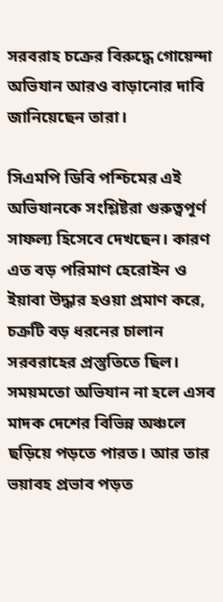সরবরাহ চক্রের বিরুদ্ধে গোয়েন্দা অভিযান আরও বাড়ানোর দাবি জানিয়েছেন তারা।

সিএমপি ডিবি পশ্চিমের এই অভিযানকে সংশ্লিষ্টরা গুরুত্বপূর্ণ সাফল্য হিসেবে দেখছেন। কারণ এত বড় পরিমাণ হেরোইন ও ইয়াবা উদ্ধার হওয়া প্রমাণ করে, চক্রটি বড় ধরনের চালান সরবরাহের প্রস্তুতিতে ছিল। সময়মতো অভিযান না হলে এসব মাদক দেশের বিভিন্ন অঞ্চলে ছড়িয়ে পড়তে পারত। আর তার ভয়াবহ প্রভাব পড়ত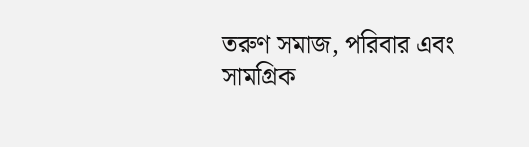তরুণ সমাজ, পরিবার এবং সামগ্রিক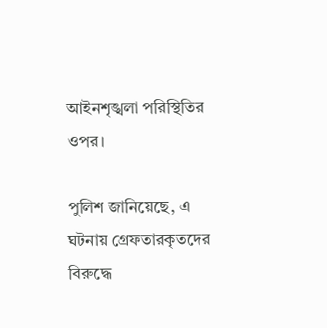আইনশৃঙ্খলা পরিস্থিতির ওপর।

পুলিশ জানিয়েছে, এ ঘটনায় গ্রেফতারকৃতদের বিরুদ্ধে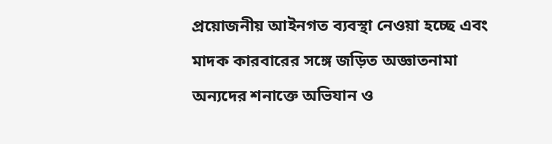প্রয়োজনীয় আইনগত ব্যবস্থা নেওয়া হচ্ছে এবং মাদক কারবারের সঙ্গে জড়িত অজ্ঞাতনামা অন্যদের শনাক্তে অভিযান ও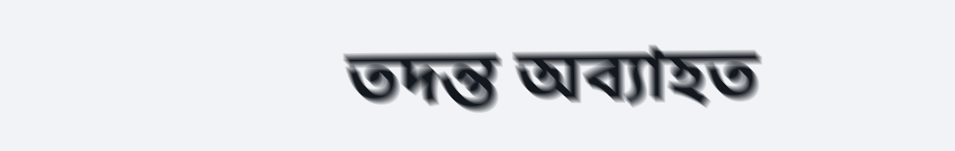তদন্ত অব্যাহত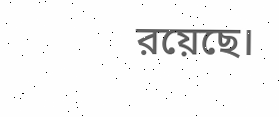রয়েছে।